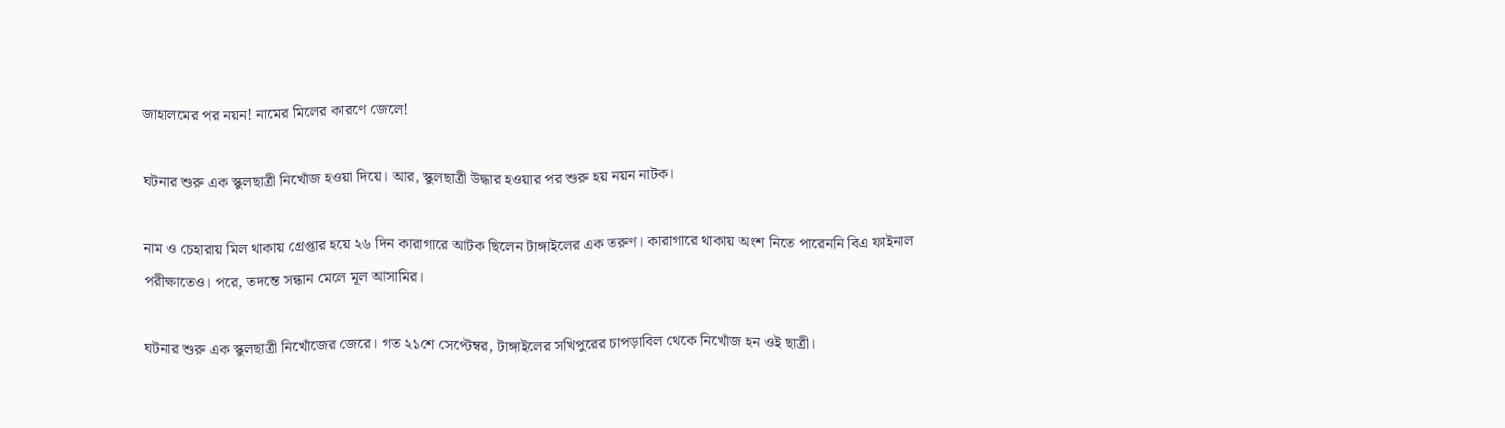জাহালমের পর নয়ন! নামের মিলের কারণে জেলে!

ঘটনার শুরু এক স্কুলছাত্রী নিখোঁজ হওয়া দিয়ে। আর, স্কুলছাত্রী উদ্ধার হওয়ার পর শুরু হয় নয়ন নাটক।

নাম ও চেহারায় মিল থাকায় গ্রেপ্তার হয়ে ২৬ দিন কারাগারে আটক ছিলেন টাঙ্গাইলের এক তরুণ। কারাগারে থাকায় অংশ নিতে পারেননি বিএ ফাইনাল পরীক্ষাতেও। পরে, তদন্তে সন্ধান মেলে মূল আসামির।

ঘটনার শুরু এক স্কুলছাত্রী নিখোঁজের জেরে। গত ২১শে সেপ্টেম্বর, টাঙ্গাইলের সখিপুরের চাপড়াবিল থেকে নিখোঁজ হন ওই ছাত্রী।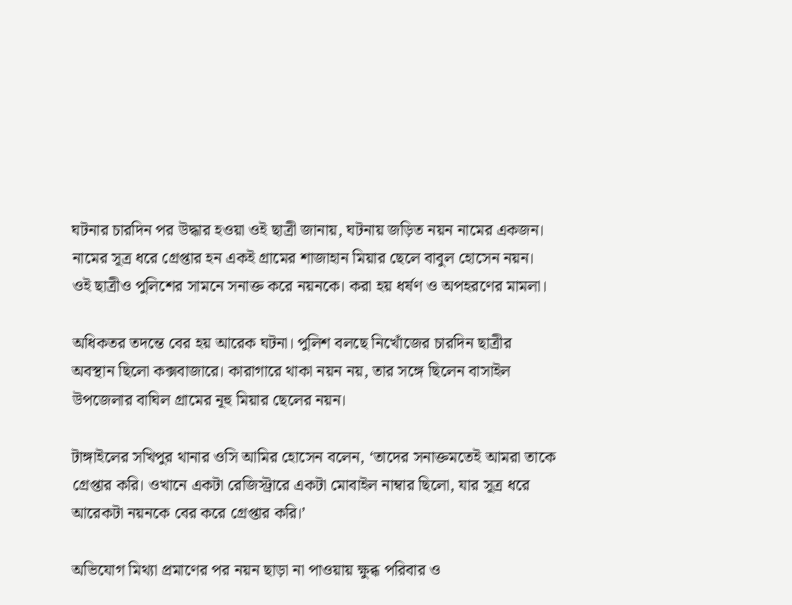ঘটনার চারদিন পর উদ্ধার হওয়া ওই ছাত্রী জানায়, ঘটনায় জড়িত নয়ন নামের একজন। নামের সূত্র ধরে গ্রেপ্তার হন একই গ্রামের শাজাহান মিয়ার ছেলে বাবুল হোসেন নয়ন। ওই ছাত্রীও পুলিশের সামনে সনাক্ত করে নয়নকে। করা হয় ধর্ষণ ও অপহরণের মামলা।

অধিকতর তদন্তে বের হয় আরেক ঘটনা। পুলিশ বলছে নিখোঁজের চারদিন ছাত্রীর অবস্থান ছিলো কক্সবাজারে। কারাগারে থাকা নয়ন নয়, তার সঙ্গে ছিলেন বাসাইল উপজেলার বাঘিল গ্রামের নূহু মিয়ার ছেলের নয়ন।

টাঙ্গাইলের সখিপুর থানার ওসি আমির হোসেন বলেন, ‘তাদের সনাক্তমতেই আমরা তাকে গ্রেপ্তার করি। ওখানে একটা রেজিস্ট্রারে একটা মোবাইল নাম্বার ছিলো, যার সূত্র ধরে আরেকটা নয়নকে বের করে গ্রেপ্তার করি।’

অভিযোগ মিথ্যা প্রমাণের পর নয়ন ছাড়া না পাওয়ায় ক্ষুব্ধ পরিবার ও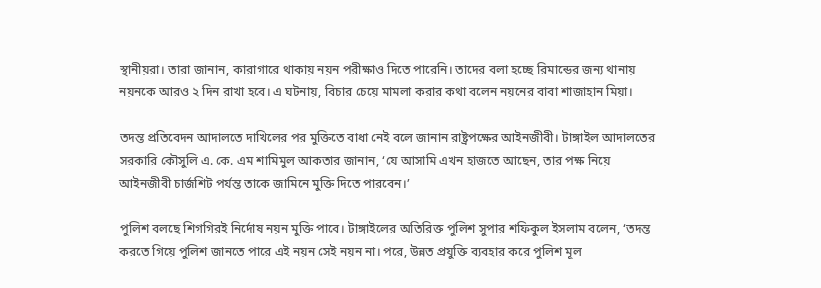স্থানীয়রা। তারা জানান, কারাগারে থাকায় নয়ন পরীক্ষাও দিতে পারেনি। তাদের বলা হচ্ছে রিমান্ডের জন্য থানায় নয়নকে আরও ২ দিন রাখা হবে। এ ঘটনায়, বিচার চেয়ে মামলা করার কথা বলেন নয়নের বাবা শাজাহান মিয়া।

তদন্ত প্রতিবেদন আদালতে দাখিলের পর মুক্তিতে বাধা নেই বলে জানান রাষ্ট্রপক্ষের আইনজীবী। টাঙ্গাইল আদালতের সরকারি কৌসুলি এ. কে. এম শামিমুল আকতার জানান, ‘যে আসামি এখন হাজতে আছেন, তার পক্ষ নিয়ে আইনজীবী চার্জশিট পর্যন্ত তাকে জামিনে মুক্তি দিতে পারবেন।’

পুলিশ বলছে শিগগিরই নির্দোষ নয়ন মুক্তি পাবে। টাঙ্গাইলের অতিরিক্ত পুলিশ সুপার শফিকুল ইসলাম বলেন, ‘তদন্ত করতে গিয়ে পুলিশ জানতে পারে এই নয়ন সেই নয়ন না। পরে, উন্নত প্রযুক্তি ব্যবহার করে পুলিশ মূল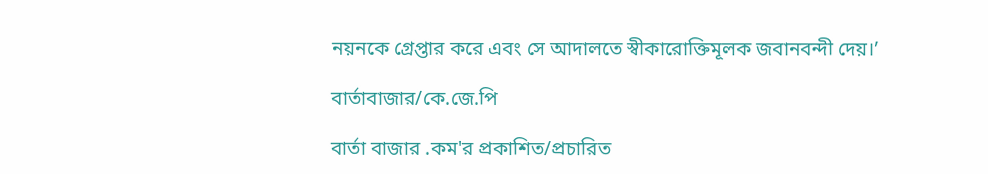নয়নকে গ্রেপ্তার করে এবং সে আদালতে স্বীকারোক্তিমূলক জবানবন্দী দেয়।’

বার্তাবাজার/কে.জে.পি

বার্তা বাজার .কম'র প্রকাশিত/প্রচারিত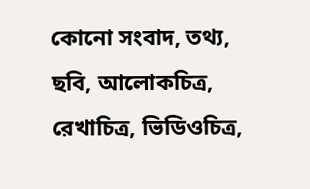কোনো সংবাদ, তথ্য, ছবি, আলোকচিত্র, রেখাচিত্র, ভিডিওচিত্র,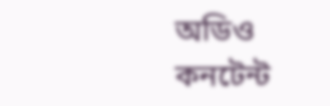অডিও কনটেন্ট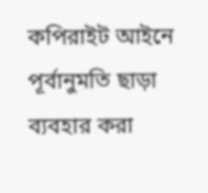কপিরাইট আইনে পূর্বানুমতি ছাড়া ব্যবহার করা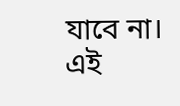যাবে না।
এই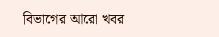বিভাগের আরো খবর